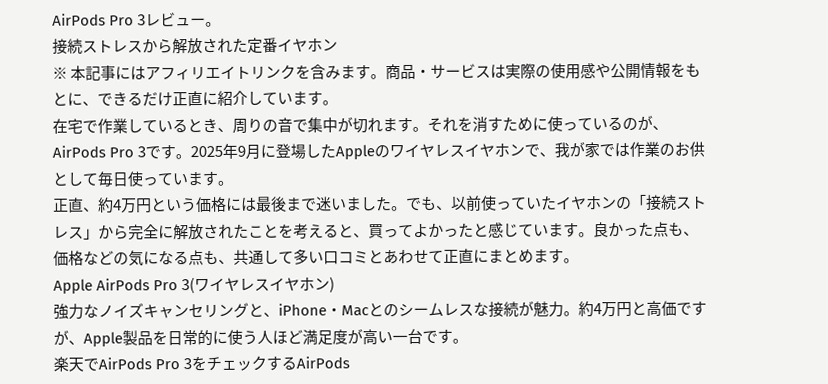AirPods Pro 3レビュー。
接続ストレスから解放された定番イヤホン
※ 本記事にはアフィリエイトリンクを含みます。商品・サービスは実際の使用感や公開情報をもとに、できるだけ正直に紹介しています。
在宅で作業しているとき、周りの音で集中が切れます。それを消すために使っているのが、AirPods Pro 3です。2025年9月に登場したAppleのワイヤレスイヤホンで、我が家では作業のお供として毎日使っています。
正直、約4万円という価格には最後まで迷いました。でも、以前使っていたイヤホンの「接続ストレス」から完全に解放されたことを考えると、買ってよかったと感じています。良かった点も、価格などの気になる点も、共通して多い口コミとあわせて正直にまとめます。
Apple AirPods Pro 3(ワイヤレスイヤホン)
強力なノイズキャンセリングと、iPhone・Macとのシームレスな接続が魅力。約4万円と高価ですが、Apple製品を日常的に使う人ほど満足度が高い一台です。
楽天でAirPods Pro 3をチェックするAirPods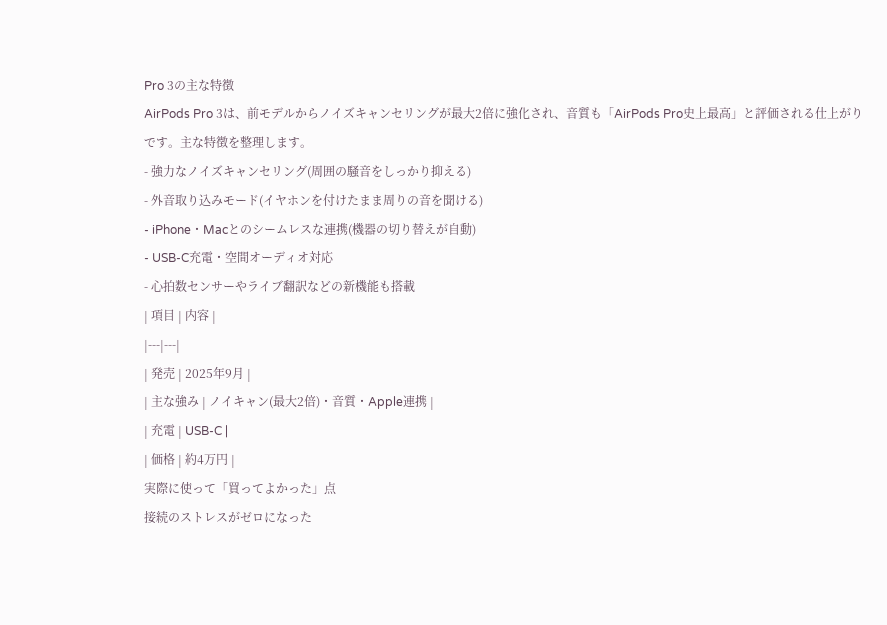Pro 3の主な特徴
AirPods Pro 3は、前モデルからノイズキャンセリングが最大2倍に強化され、音質も「AirPods Pro史上最高」と評価される仕上がりです。主な特徴を整理します。
- 強力なノイズキャンセリング(周囲の騒音をしっかり抑える)
- 外音取り込みモード(イヤホンを付けたまま周りの音を聞ける)
- iPhone・Macとのシームレスな連携(機器の切り替えが自動)
- USB-C充電・空間オーディオ対応
- 心拍数センサーやライブ翻訳などの新機能も搭載
| 項目 | 内容 |
|---|---|
| 発売 | 2025年9月 |
| 主な強み | ノイキャン(最大2倍)・音質・Apple連携 |
| 充電 | USB-C |
| 価格 | 約4万円 |
実際に使って「買ってよかった」点
接続のストレスがゼロになった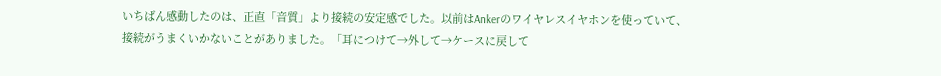いちばん感動したのは、正直「音質」より接続の安定感でした。以前はAnkerのワイヤレスイヤホンを使っていて、接続がうまくいかないことがありました。「耳につけて→外して→ケースに戻して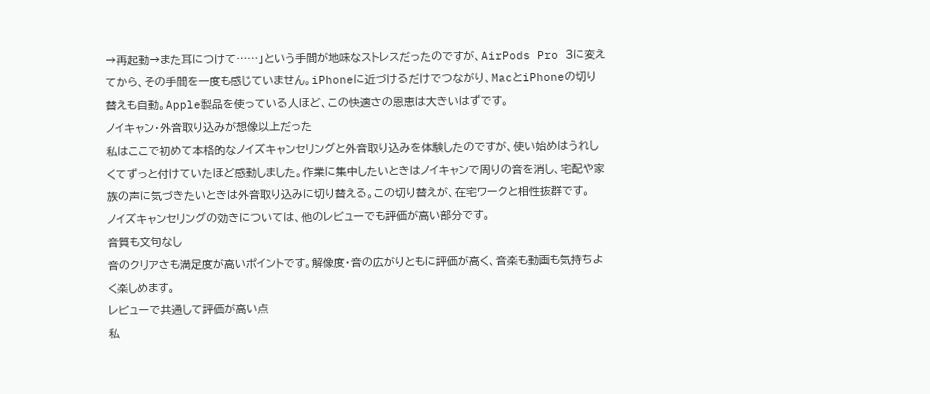→再起動→また耳につけて……」という手間が地味なストレスだったのですが、AirPods Pro 3に変えてから、その手間を一度も感じていません。iPhoneに近づけるだけでつながり、MacとiPhoneの切り替えも自動。Apple製品を使っている人ほど、この快適さの恩恵は大きいはずです。
ノイキャン・外音取り込みが想像以上だった
私はここで初めて本格的なノイズキャンセリングと外音取り込みを体験したのですが、使い始めはうれしくてずっと付けていたほど感動しました。作業に集中したいときはノイキャンで周りの音を消し、宅配や家族の声に気づきたいときは外音取り込みに切り替える。この切り替えが、在宅ワークと相性抜群です。
ノイズキャンセリングの効きについては、他のレビューでも評価が高い部分です。
音質も文句なし
音のクリアさも満足度が高いポイントです。解像度・音の広がりともに評価が高く、音楽も動画も気持ちよく楽しめます。
レビューで共通して評価が高い点
私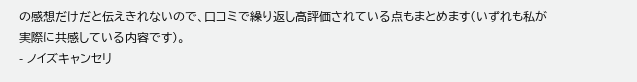の感想だけだと伝えきれないので、口コミで繰り返し高評価されている点もまとめます(いずれも私が実際に共感している内容です)。
- ノイズキャンセリ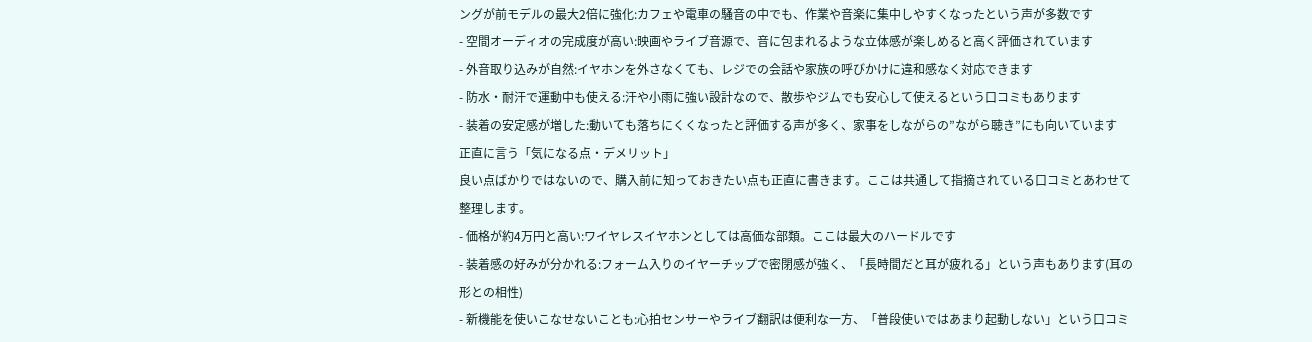ングが前モデルの最大2倍に強化:カフェや電車の騒音の中でも、作業や音楽に集中しやすくなったという声が多数です
- 空間オーディオの完成度が高い:映画やライブ音源で、音に包まれるような立体感が楽しめると高く評価されています
- 外音取り込みが自然:イヤホンを外さなくても、レジでの会話や家族の呼びかけに違和感なく対応できます
- 防水・耐汗で運動中も使える:汗や小雨に強い設計なので、散歩やジムでも安心して使えるという口コミもあります
- 装着の安定感が増した:動いても落ちにくくなったと評価する声が多く、家事をしながらの”ながら聴き”にも向いています
正直に言う「気になる点・デメリット」
良い点ばかりではないので、購入前に知っておきたい点も正直に書きます。ここは共通して指摘されている口コミとあわせて整理します。
- 価格が約4万円と高い:ワイヤレスイヤホンとしては高価な部類。ここは最大のハードルです
- 装着感の好みが分かれる:フォーム入りのイヤーチップで密閉感が強く、「長時間だと耳が疲れる」という声もあります(耳の形との相性)
- 新機能を使いこなせないことも:心拍センサーやライブ翻訳は便利な一方、「普段使いではあまり起動しない」という口コミ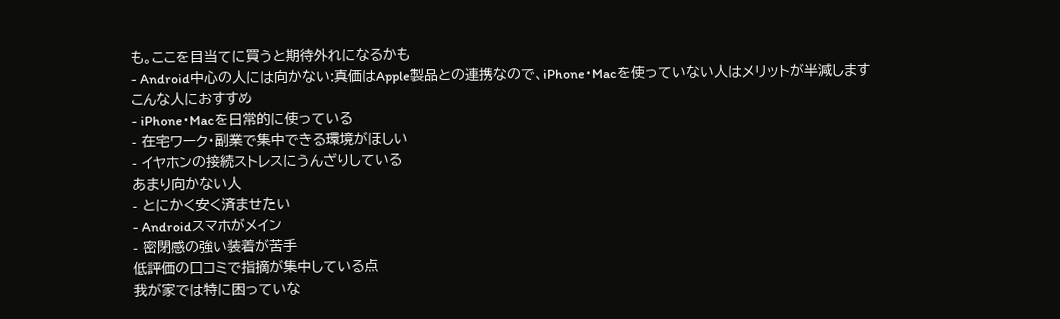も。ここを目当てに買うと期待外れになるかも
- Android中心の人には向かない:真価はApple製品との連携なので、iPhone・Macを使っていない人はメリットが半減します
こんな人におすすめ
- iPhone・Macを日常的に使っている
- 在宅ワーク・副業で集中できる環境がほしい
- イヤホンの接続ストレスにうんざりしている
あまり向かない人
- とにかく安く済ませたい
- Androidスマホがメイン
- 密閉感の強い装着が苦手
低評価の口コミで指摘が集中している点
我が家では特に困っていな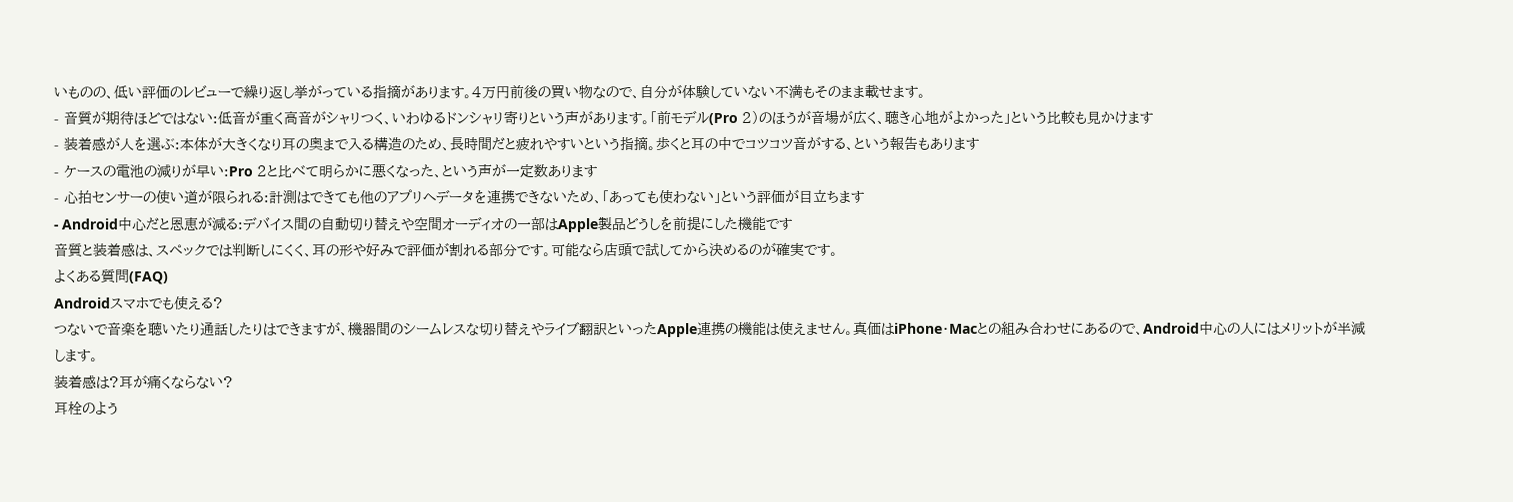いものの、低い評価のレビューで繰り返し挙がっている指摘があります。4万円前後の買い物なので、自分が体験していない不満もそのまま載せます。
- 音質が期待ほどではない:低音が重く高音がシャリつく、いわゆるドンシャリ寄りという声があります。「前モデル(Pro 2)のほうが音場が広く、聴き心地がよかった」という比較も見かけます
- 装着感が人を選ぶ:本体が大きくなり耳の奥まで入る構造のため、長時間だと疲れやすいという指摘。歩くと耳の中でコツコツ音がする、という報告もあります
- ケースの電池の減りが早い:Pro 2と比べて明らかに悪くなった、という声が一定数あります
- 心拍センサーの使い道が限られる:計測はできても他のアプリへデータを連携できないため、「あっても使わない」という評価が目立ちます
- Android中心だと恩恵が減る:デバイス間の自動切り替えや空間オーディオの一部はApple製品どうしを前提にした機能です
音質と装着感は、スペックでは判断しにくく、耳の形や好みで評価が割れる部分です。可能なら店頭で試してから決めるのが確実です。
よくある質問(FAQ)
Androidスマホでも使える?
つないで音楽を聴いたり通話したりはできますが、機器間のシームレスな切り替えやライブ翻訳といったApple連携の機能は使えません。真価はiPhone・Macとの組み合わせにあるので、Android中心の人にはメリットが半減します。
装着感は?耳が痛くならない?
耳栓のよう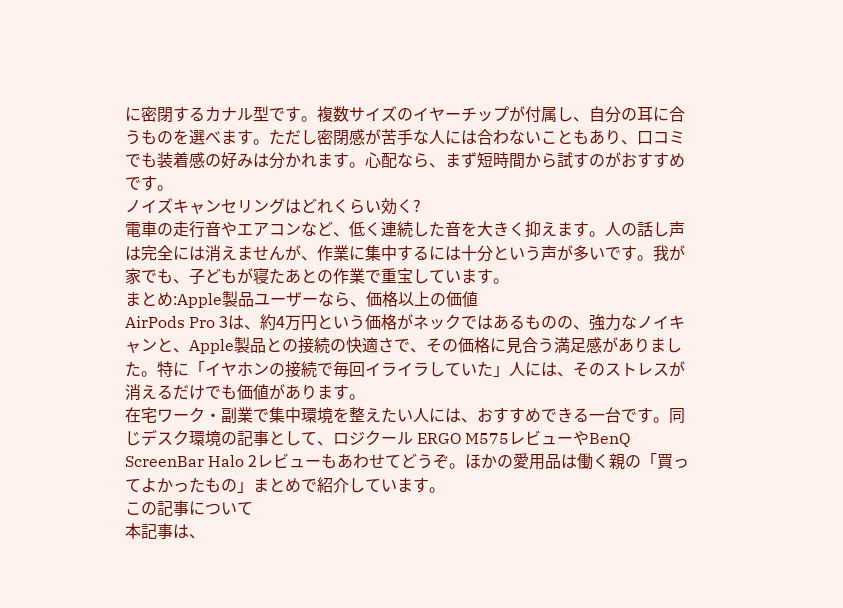に密閉するカナル型です。複数サイズのイヤーチップが付属し、自分の耳に合うものを選べます。ただし密閉感が苦手な人には合わないこともあり、口コミでも装着感の好みは分かれます。心配なら、まず短時間から試すのがおすすめです。
ノイズキャンセリングはどれくらい効く?
電車の走行音やエアコンなど、低く連続した音を大きく抑えます。人の話し声は完全には消えませんが、作業に集中するには十分という声が多いです。我が家でも、子どもが寝たあとの作業で重宝しています。
まとめ:Apple製品ユーザーなら、価格以上の価値
AirPods Pro 3は、約4万円という価格がネックではあるものの、強力なノイキャンと、Apple製品との接続の快適さで、その価格に見合う満足感がありました。特に「イヤホンの接続で毎回イライラしていた」人には、そのストレスが消えるだけでも価値があります。
在宅ワーク・副業で集中環境を整えたい人には、おすすめできる一台です。同じデスク環境の記事として、ロジクール ERGO M575レビューやBenQ ScreenBar Halo 2レビューもあわせてどうぞ。ほかの愛用品は働く親の「買ってよかったもの」まとめで紹介しています。
この記事について
本記事は、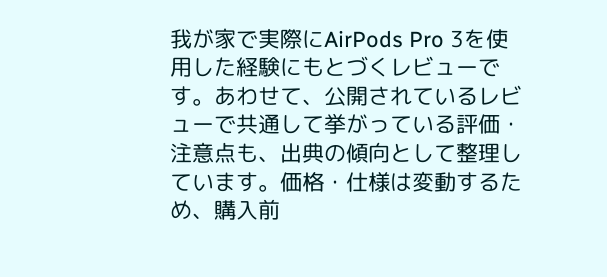我が家で実際にAirPods Pro 3を使用した経験にもとづくレビューです。あわせて、公開されているレビューで共通して挙がっている評価・注意点も、出典の傾向として整理しています。価格・仕様は変動するため、購入前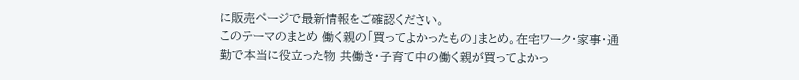に販売ページで最新情報をご確認ください。
このテーマのまとめ 働く親の「買ってよかったもの」まとめ。在宅ワーク・家事・通勤で本当に役立った物 共働き・子育て中の働く親が買ってよかっ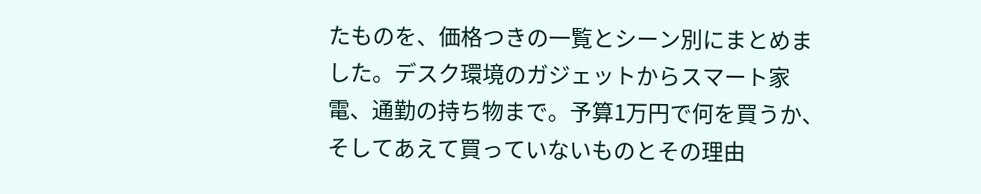たものを、価格つきの一覧とシーン別にまとめました。デスク環境のガジェットからスマート家電、通勤の持ち物まで。予算1万円で何を買うか、そしてあえて買っていないものとその理由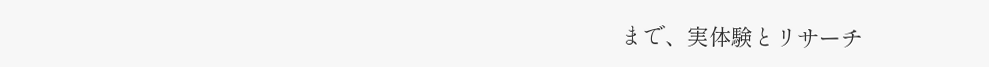まで、実体験とリサーチ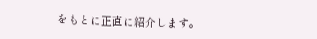をもとに正直に紹介します。